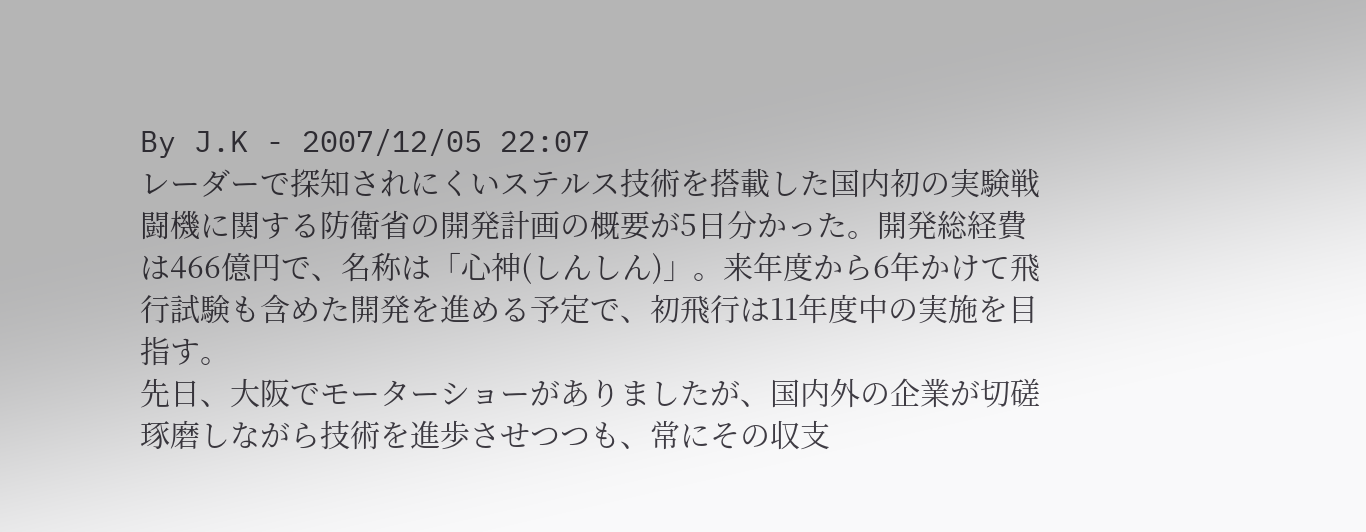By J.K - 2007/12/05 22:07
レーダーで探知されにくいステルス技術を搭載した国内初の実験戦闘機に関する防衛省の開発計画の概要が5日分かった。開発総経費は466億円で、名称は「心神(しんしん)」。来年度から6年かけて飛行試験も含めた開発を進める予定で、初飛行は11年度中の実施を目指す。
先日、大阪でモーターショーがありましたが、国内外の企業が切磋琢磨しながら技術を進歩させつつも、常にその収支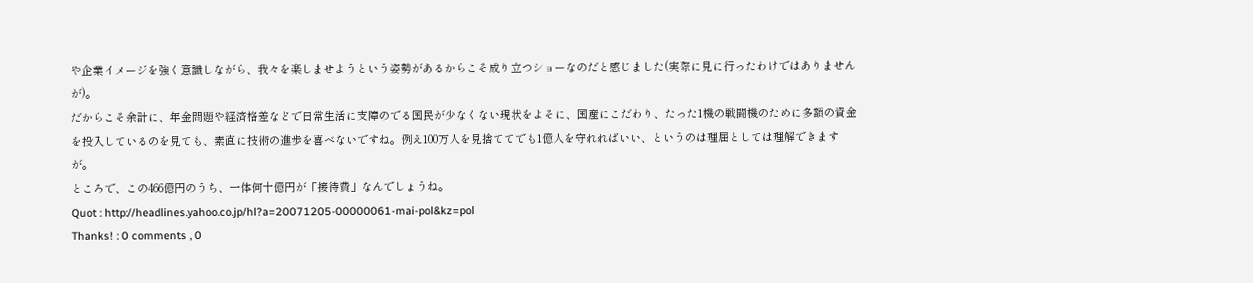や企業イメージを強く意識しながら、我々を楽しませようという姿勢があるからこそ成り立つショーなのだと感じました(実際に見に行ったわけではありませんが)。
だからこそ余計に、年金問題や経済格差などで日常生活に支障のでる国民が少なくない現状をよそに、国産にこだわり、たった1機の戦闘機のために多額の資金を投入しているのを見ても、素直に技術の進歩を喜べないですね。例え100万人を見捨ててでも1億人を守れればいい、というのは理屈としては理解できますが。
ところで、この466億円のうち、一体何十億円が「接待費」なんでしょうね。
Quot : http://headlines.yahoo.co.jp/hl?a=20071205-00000061-mai-pol&kz=pol
Thanks! : 0 comments , 0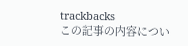trackbacks
この記事の内容につい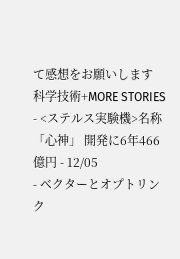て感想をお願いします
科学技術+MORE STORIES
- <ステルス実験機>名称「心神」 開発に6年466億円 - 12/05
- ベクターとオプトリンク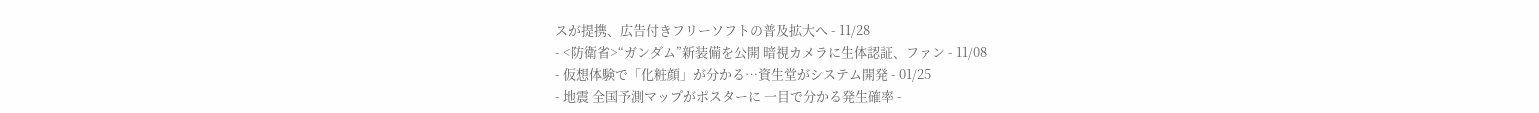スが提携、広告付きフリーソフトの普及拡大へ - 11/28
- <防衛省>“ガンダム”新装備を公開 暗視カメラに生体認証、ファン - 11/08
- 仮想体験で「化粧顔」が分かる…資生堂がシステム開発 - 01/25
- 地震 全国予測マップがポスターに 一目で分かる発生確率 -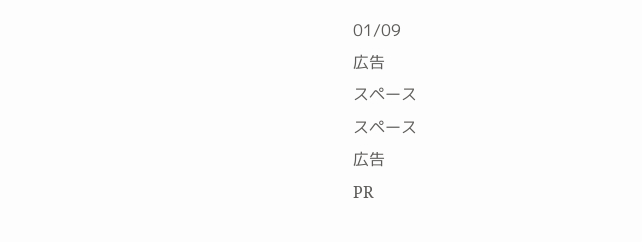01/09
広告
スペース
スペース
広告
PR